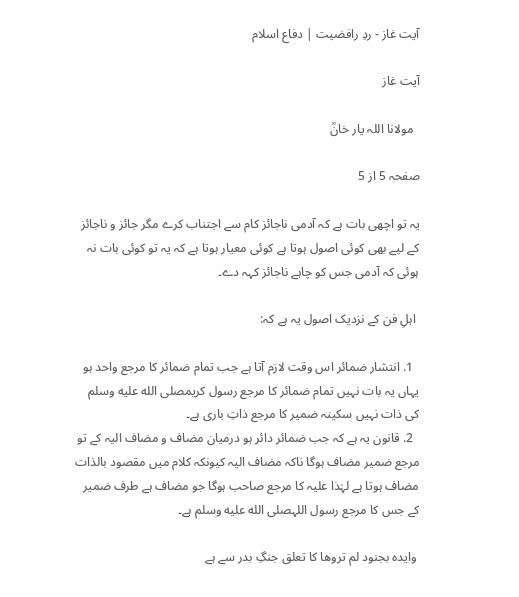آیت غاز - ردِ رافضیت | دفاع اسلام

آیت غاز

  مولانا اللہ یار خانؒ

صفحہ 5 از 5

یہ تو اچھی بات ہے کہ آدمی ناجائز کام سے اجتناب کرے مگر جائز و ناجائز کے لیے بھی کوئی اصول ہوتا ہے کوئی معیار ہوتا ہے کہ یہ تو کوئی بات نہ ہوئی کہ آدمی جس کو چاہے ناجائز کہہ دے۔

 اہلِ فن کے نزدیک اصول یہ ہے کہ:

  1. انتشار ضمائر اس وقت لازم آتا ہے جب تمام ضمائر کا مرجع واحد ہو یہاں یہ بات نہیں تمام ضمائر کا مرجع رسول کریمصلى الله عليه وسلم کی ذات نہیں سکینہ ضمیر کا مرجع ذاتِ باری ہے۔
  2. قانون یہ ہے کہ جب ضمائر دائر ہو درمیان مضاف و مضاف الیہ کے تو مرجع ضمیر مضاف ہوگا ناکہ مضاف الیہ کیونکہ کلام میں مقصود بالذات مضاف ہوتا ہے لہٰذا علیہ کا مرجع صاحب ہوگا جو مضاف ہے طرف ضمیر کے جس کا مرجع رسول اللہصلى الله عليه وسلم ہے۔

 وایدہ بجنود لم تروھا کا تعلق جنگِ بدر سے ہے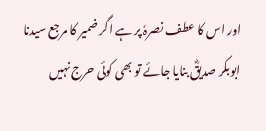اور اس کا عطف نصرہٗ پر ہے اگر ضمیر کا مرجع سیدنا ابوبکر صدیقؓ بنایا جائے تو بھی کوئی حرج نہیں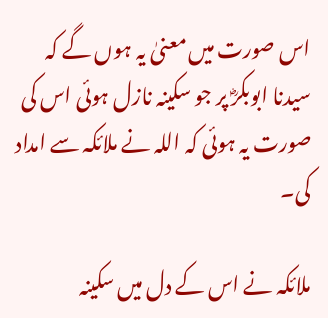اس صورت میں معنیٰ یہ ہوں گے کہ سیدنا ابوبکرؓ پر جو سکینہ نازل ہوئی اس کی صورت یہ ہوئی کہ اللہ نے ملائکہ سے امداد کی۔

ملائکہ نے اس کے دل میں سکینہ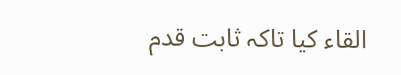القاء کیا تاکہ ثابت قدم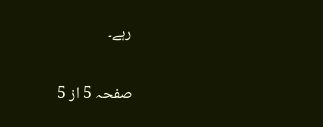رہے۔


صفحہ 5 از 5